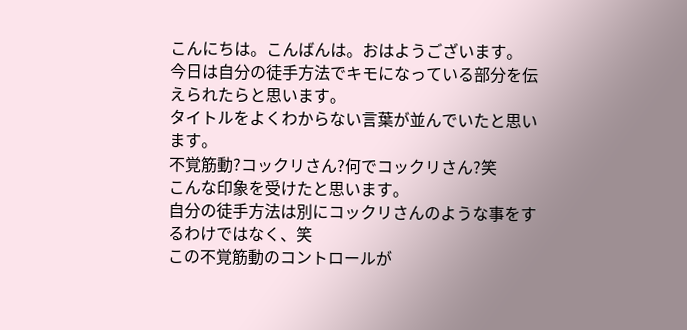こんにちは。こんばんは。おはようございます。
今日は自分の徒手方法でキモになっている部分を伝えられたらと思います。
タイトルをよくわからない言葉が並んでいたと思います。
不覚筋動?コックリさん?何でコックリさん?笑
こんな印象を受けたと思います。
自分の徒手方法は別にコックリさんのような事をするわけではなく、笑
この不覚筋動のコントロールが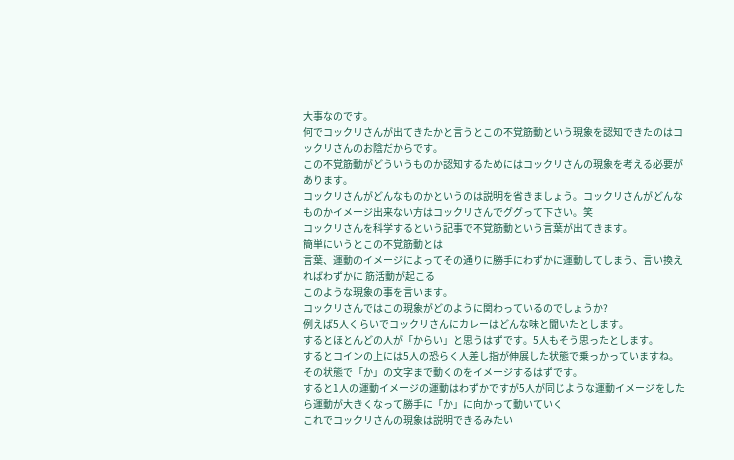大事なのです。
何でコックリさんが出てきたかと言うとこの不覚筋動という現象を認知できたのはコックリさんのお陰だからです。
この不覚筋動がどういうものか認知するためにはコックリさんの現象を考える必要があります。
コックリさんがどんなものかというのは説明を省きましょう。コックリさんがどんなものかイメージ出来ない方はコックリさんでググって下さい。笑
コックリさんを科学するという記事で不覚筋動という言葉が出てきます。
簡単にいうとこの不覚筋動とは
言葉、運動のイメージによってその通りに勝手にわずかに運動してしまう、言い換えればわずかに 筋活動が起こる
このような現象の事を言います。
コックリさんではこの現象がどのように関わっているのでしょうか?
例えば5人くらいでコックリさんにカレーはどんな味と聞いたとします。
するとほとんどの人が「からい」と思うはずです。5人もそう思ったとします。
するとコインの上には5人の恐らく人差し指が伸展した状態で乗っかっていますね。
その状態で「か」の文字まで動くのをイメージするはずです。
すると1人の運動イメージの運動はわずかですが5人が同じような運動イメージをしたら運動が大きくなって勝手に「か」に向かって動いていく
これでコックリさんの現象は説明できるみたい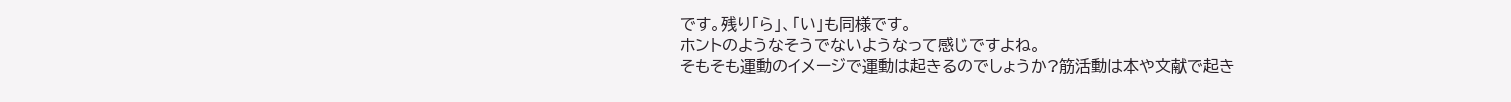です。残り「ら」、「い」も同様です。
ホントのようなそうでないようなって感じですよね。
そもそも運動のイメージで運動は起きるのでしょうか?筋活動は本や文献で起き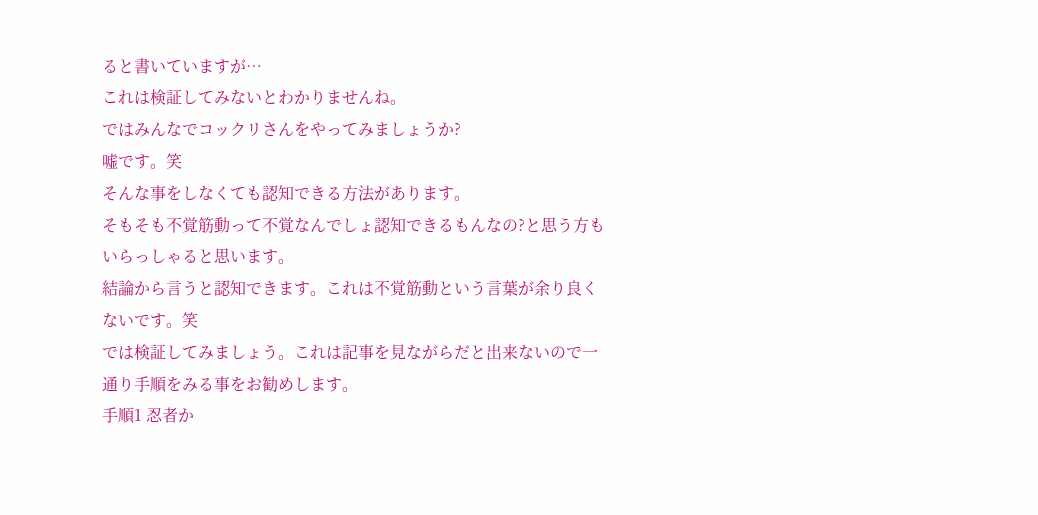ると書いていますが…
これは検証してみないとわかりませんね。
ではみんなでコックリさんをやってみましょうか?
嘘です。笑
そんな事をしなくても認知できる方法があります。
そもそも不覚筋動って不覚なんでしょ認知できるもんなの?と思う方もいらっしゃると思います。
結論から言うと認知できます。これは不覚筋動という言葉が余り良くないです。笑
では検証してみましょう。これは記事を見ながらだと出来ないので一通り手順をみる事をお勧めします。
手順1 忍者か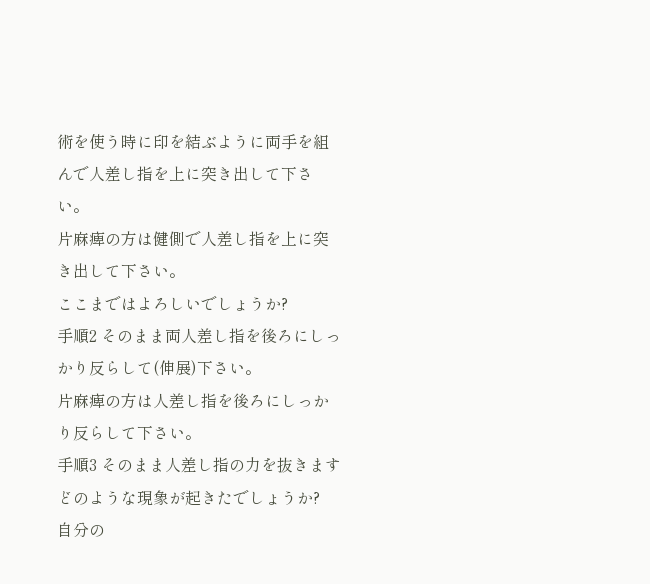術を使う時に印を結ぶように両手を組んで人差し指を上に突き出して下さい。
片麻痺の方は健側で人差し指を上に突き出して下さい。
ここまではよろしいでしょうか?
手順2 そのまま両人差し指を後ろにしっかり反らして(伸展)下さい。
片麻痺の方は人差し指を後ろにしっかり反らして下さい。
手順3 そのまま人差し指の力を抜きます
どのような現象が起きたでしょうか?
自分の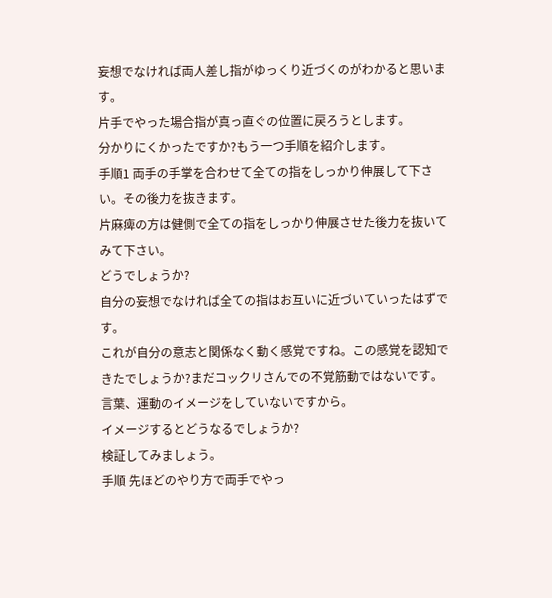妄想でなければ両人差し指がゆっくり近づくのがわかると思います。
片手でやった場合指が真っ直ぐの位置に戻ろうとします。
分かりにくかったですか?もう一つ手順を紹介します。
手順1 両手の手掌を合わせて全ての指をしっかり伸展して下さい。その後力を抜きます。
片麻痺の方は健側で全ての指をしっかり伸展させた後力を抜いてみて下さい。
どうでしょうか?
自分の妄想でなければ全ての指はお互いに近づいていったはずです。
これが自分の意志と関係なく動く感覚ですね。この感覚を認知できたでしょうか?まだコックリさんでの不覚筋動ではないです。言葉、運動のイメージをしていないですから。
イメージするとどうなるでしょうか?
検証してみましょう。
手順 先ほどのやり方で両手でやっ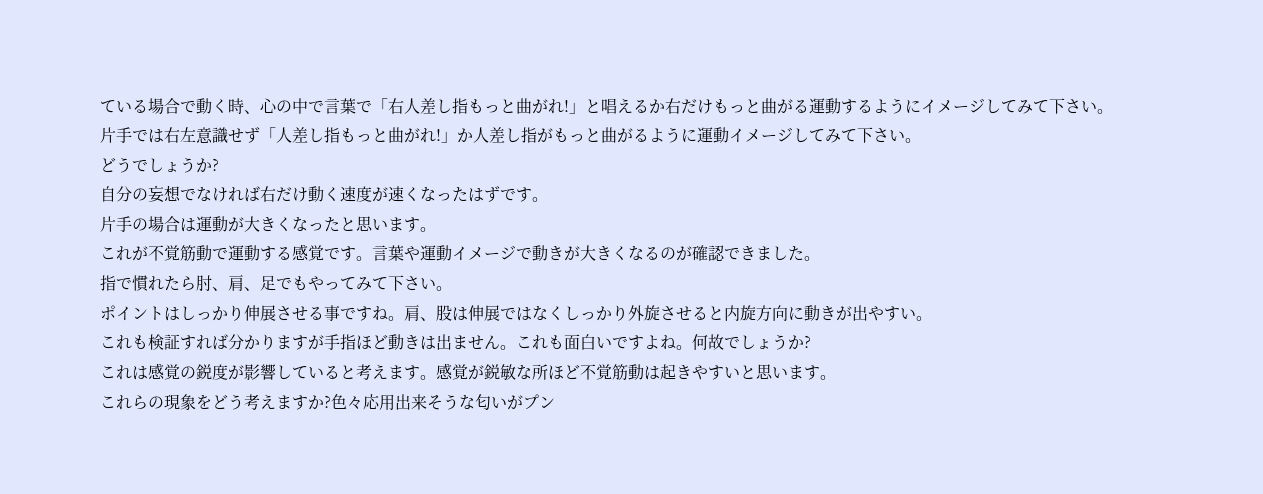ている場合で動く時、心の中で言葉で「右人差し指もっと曲がれ!」と唱えるか右だけもっと曲がる運動するようにイメージしてみて下さい。
片手では右左意識せず「人差し指もっと曲がれ!」か人差し指がもっと曲がるように運動イメージしてみて下さい。
どうでしょうか?
自分の妄想でなければ右だけ動く速度が速くなったはずです。
片手の場合は運動が大きくなったと思います。
これが不覚筋動で運動する感覚です。言葉や運動イメージで動きが大きくなるのが確認できました。
指で慣れたら肘、肩、足でもやってみて下さい。
ポイントはしっかり伸展させる事ですね。肩、股は伸展ではなくしっかり外旋させると内旋方向に動きが出やすい。
これも検証すれば分かりますが手指ほど動きは出ません。これも面白いですよね。何故でしょうか?
これは感覚の鋭度が影響していると考えます。感覚が鋭敏な所ほど不覚筋動は起きやすいと思います。
これらの現象をどう考えますか?色々応用出来そうな匂いがプン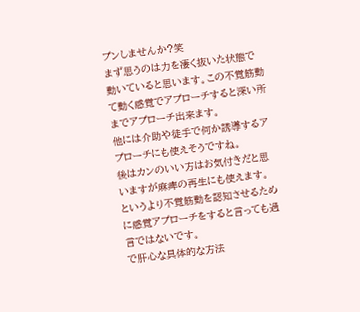プンしませんか?笑
まず思うのは力を凄く抜いた状態で動いていると思います。この不覚筋動て動く感覚でアプローチすると深い所までアプローチ出来ます。
他には介助や徒手で何か誘導するアプローチにも使えそうですね。
後はカンのいい方はお気付きだと思いますが麻痺の再生にも使えます。
というより不覚筋動を認知させるために感覚アプローチをすると言っても過言ではないです。
で肝心な具体的な方法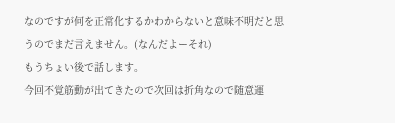なのですが何を正常化するかわからないと意味不明だと思うのでまだ言えません。(なんだよーそれ)
もうちょい後で話します。
今回不覚筋動が出てきたので次回は折角なので随意運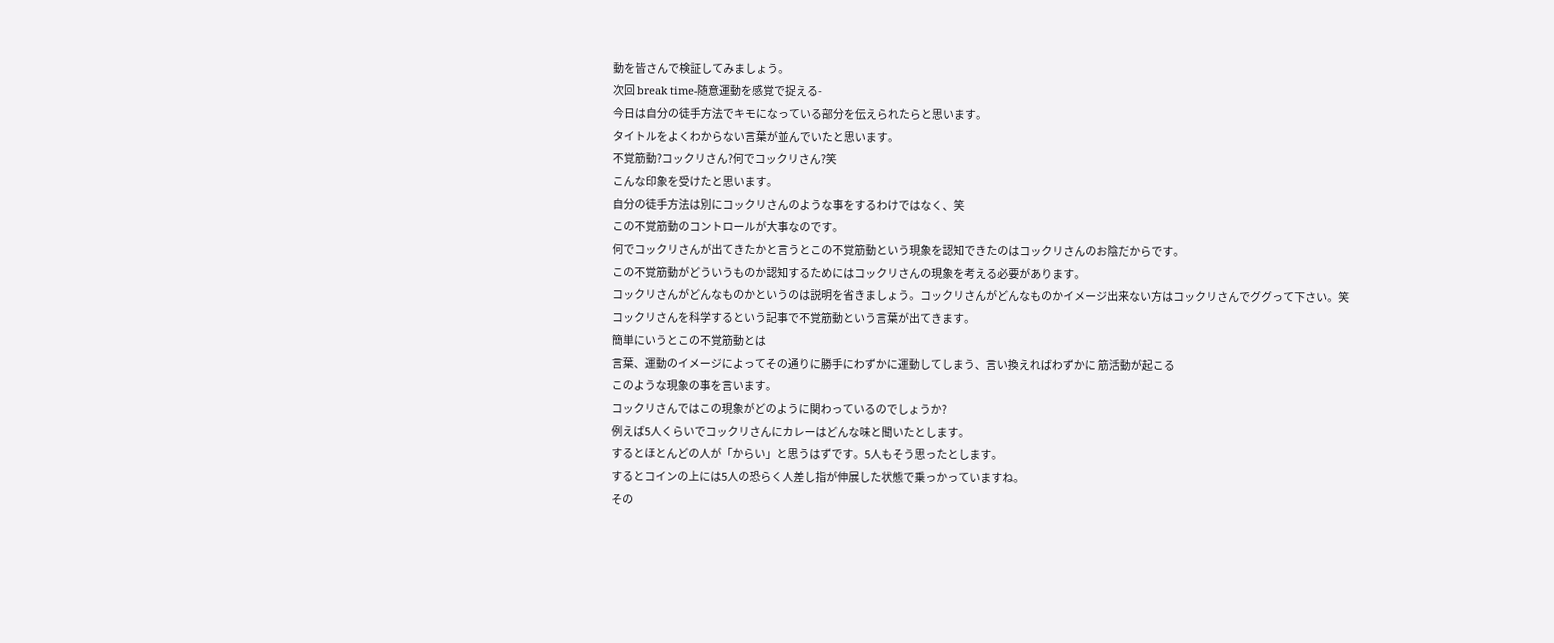動を皆さんで検証してみましょう。
次回 break time-随意運動を感覚で捉える-
今日は自分の徒手方法でキモになっている部分を伝えられたらと思います。
タイトルをよくわからない言葉が並んでいたと思います。
不覚筋動?コックリさん?何でコックリさん?笑
こんな印象を受けたと思います。
自分の徒手方法は別にコックリさんのような事をするわけではなく、笑
この不覚筋動のコントロールが大事なのです。
何でコックリさんが出てきたかと言うとこの不覚筋動という現象を認知できたのはコックリさんのお陰だからです。
この不覚筋動がどういうものか認知するためにはコックリさんの現象を考える必要があります。
コックリさんがどんなものかというのは説明を省きましょう。コックリさんがどんなものかイメージ出来ない方はコックリさんでググって下さい。笑
コックリさんを科学するという記事で不覚筋動という言葉が出てきます。
簡単にいうとこの不覚筋動とは
言葉、運動のイメージによってその通りに勝手にわずかに運動してしまう、言い換えればわずかに 筋活動が起こる
このような現象の事を言います。
コックリさんではこの現象がどのように関わっているのでしょうか?
例えば5人くらいでコックリさんにカレーはどんな味と聞いたとします。
するとほとんどの人が「からい」と思うはずです。5人もそう思ったとします。
するとコインの上には5人の恐らく人差し指が伸展した状態で乗っかっていますね。
その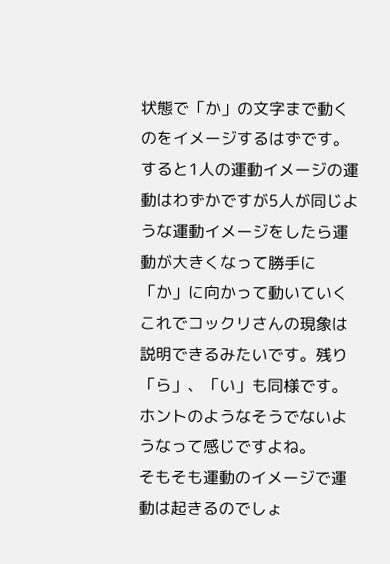状態で「か」の文字まで動くのをイメージするはずです。
すると1人の運動イメージの運動はわずかですが5人が同じような運動イメージをしたら運動が大きくなって勝手に「か」に向かって動いていく
これでコックリさんの現象は説明できるみたいです。残り「ら」、「い」も同様です。
ホントのようなそうでないようなって感じですよね。
そもそも運動のイメージで運動は起きるのでしょ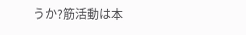うか?筋活動は本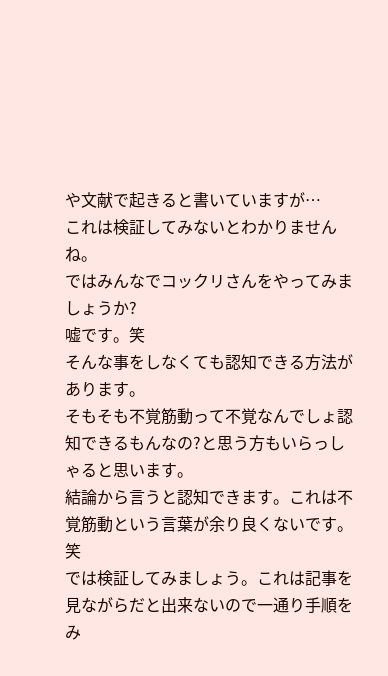や文献で起きると書いていますが…
これは検証してみないとわかりませんね。
ではみんなでコックリさんをやってみましょうか?
嘘です。笑
そんな事をしなくても認知できる方法があります。
そもそも不覚筋動って不覚なんでしょ認知できるもんなの?と思う方もいらっしゃると思います。
結論から言うと認知できます。これは不覚筋動という言葉が余り良くないです。笑
では検証してみましょう。これは記事を見ながらだと出来ないので一通り手順をみ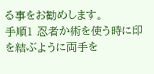る事をお勧めします。
手順1 忍者か術を使う時に印を結ぶように両手を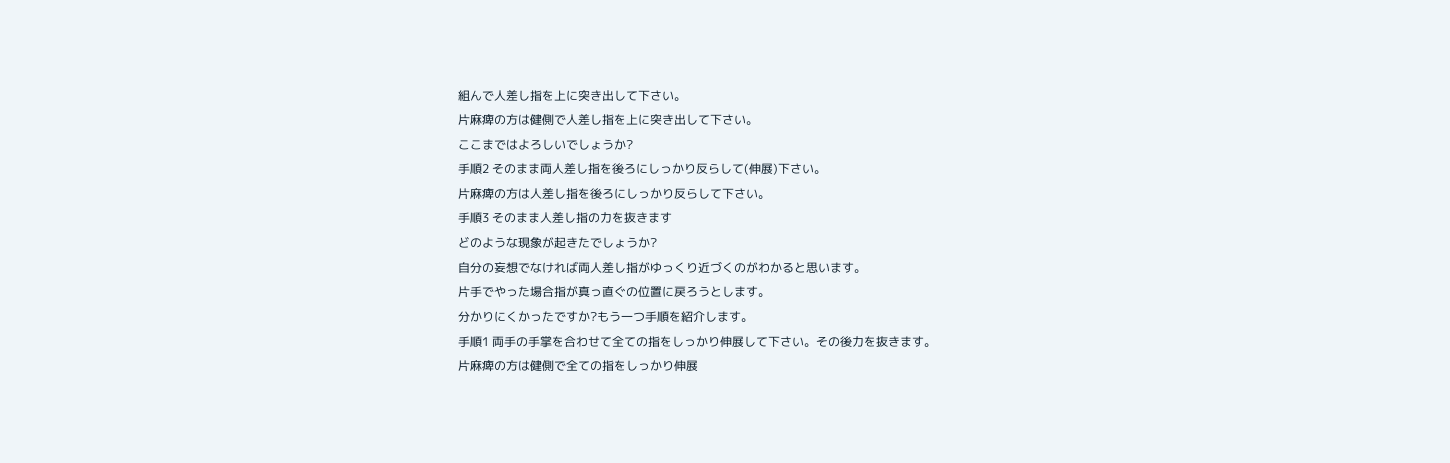組んで人差し指を上に突き出して下さい。
片麻痺の方は健側で人差し指を上に突き出して下さい。
ここまではよろしいでしょうか?
手順2 そのまま両人差し指を後ろにしっかり反らして(伸展)下さい。
片麻痺の方は人差し指を後ろにしっかり反らして下さい。
手順3 そのまま人差し指の力を抜きます
どのような現象が起きたでしょうか?
自分の妄想でなければ両人差し指がゆっくり近づくのがわかると思います。
片手でやった場合指が真っ直ぐの位置に戻ろうとします。
分かりにくかったですか?もう一つ手順を紹介します。
手順1 両手の手掌を合わせて全ての指をしっかり伸展して下さい。その後力を抜きます。
片麻痺の方は健側で全ての指をしっかり伸展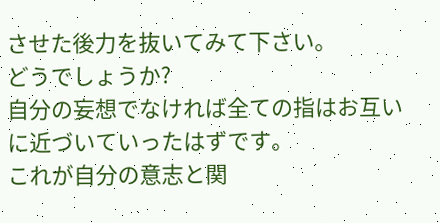させた後力を抜いてみて下さい。
どうでしょうか?
自分の妄想でなければ全ての指はお互いに近づいていったはずです。
これが自分の意志と関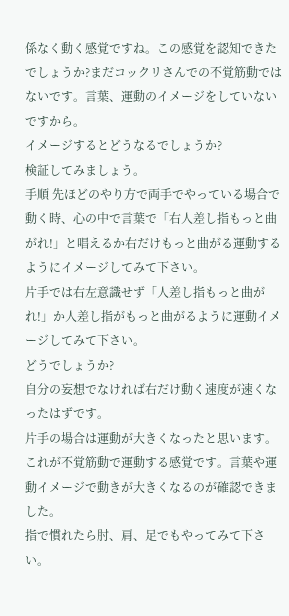係なく動く感覚ですね。この感覚を認知できたでしょうか?まだコックリさんでの不覚筋動ではないです。言葉、運動のイメージをしていないですから。
イメージするとどうなるでしょうか?
検証してみましょう。
手順 先ほどのやり方で両手でやっている場合で動く時、心の中で言葉で「右人差し指もっと曲がれ!」と唱えるか右だけもっと曲がる運動するようにイメージしてみて下さい。
片手では右左意識せず「人差し指もっと曲がれ!」か人差し指がもっと曲がるように運動イメージしてみて下さい。
どうでしょうか?
自分の妄想でなければ右だけ動く速度が速くなったはずです。
片手の場合は運動が大きくなったと思います。
これが不覚筋動で運動する感覚です。言葉や運動イメージで動きが大きくなるのが確認できました。
指で慣れたら肘、肩、足でもやってみて下さい。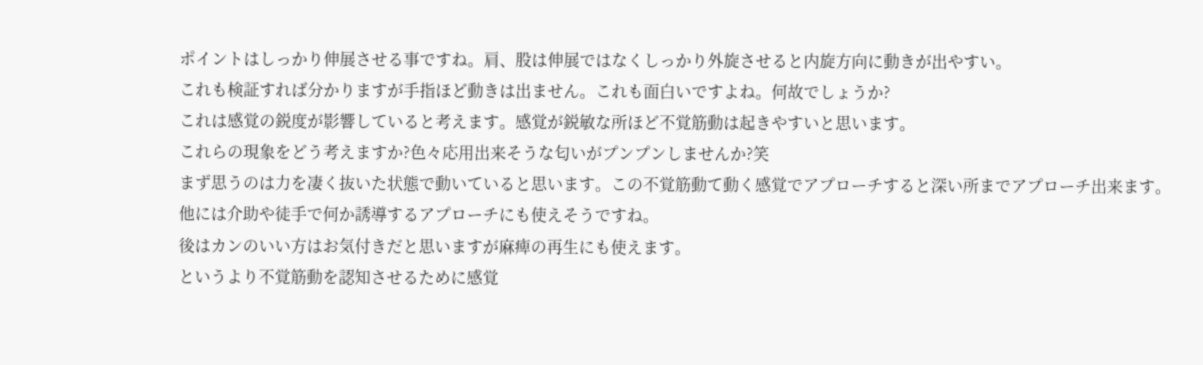ポイントはしっかり伸展させる事ですね。肩、股は伸展ではなくしっかり外旋させると内旋方向に動きが出やすい。
これも検証すれば分かりますが手指ほど動きは出ません。これも面白いですよね。何故でしょうか?
これは感覚の鋭度が影響していると考えます。感覚が鋭敏な所ほど不覚筋動は起きやすいと思います。
これらの現象をどう考えますか?色々応用出来そうな匂いがプンプンしませんか?笑
まず思うのは力を凄く抜いた状態で動いていると思います。この不覚筋動て動く感覚でアプローチすると深い所までアプローチ出来ます。
他には介助や徒手で何か誘導するアプローチにも使えそうですね。
後はカンのいい方はお気付きだと思いますが麻痺の再生にも使えます。
というより不覚筋動を認知させるために感覚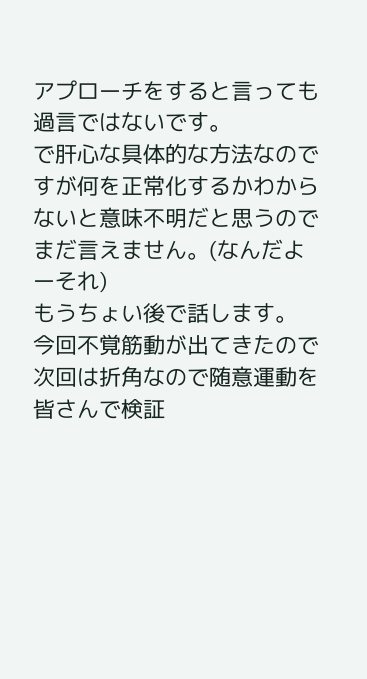アプローチをすると言っても過言ではないです。
で肝心な具体的な方法なのですが何を正常化するかわからないと意味不明だと思うのでまだ言えません。(なんだよーそれ)
もうちょい後で話します。
今回不覚筋動が出てきたので次回は折角なので随意運動を皆さんで検証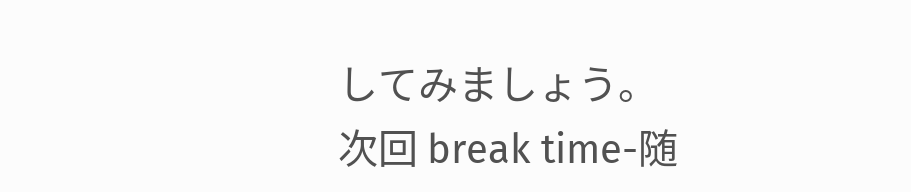してみましょう。
次回 break time-随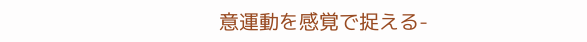意運動を感覚で捉える-